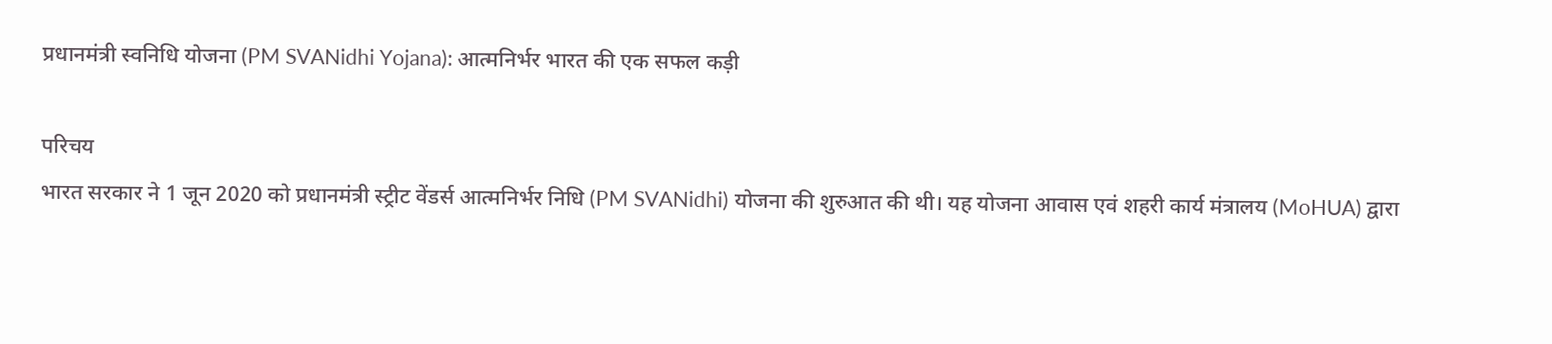प्रधानमंत्री स्वनिधि योजना (PM SVANidhi Yojana): आत्मनिर्भर भारत की एक सफल कड़ी

परिचय
भारत सरकार ने 1 जून 2020 को प्रधानमंत्री स्ट्रीट वेंडर्स आत्मनिर्भर निधि (PM SVANidhi) योजना की शुरुआत की थी। यह योजना आवास एवं शहरी कार्य मंत्रालय (MoHUA) द्वारा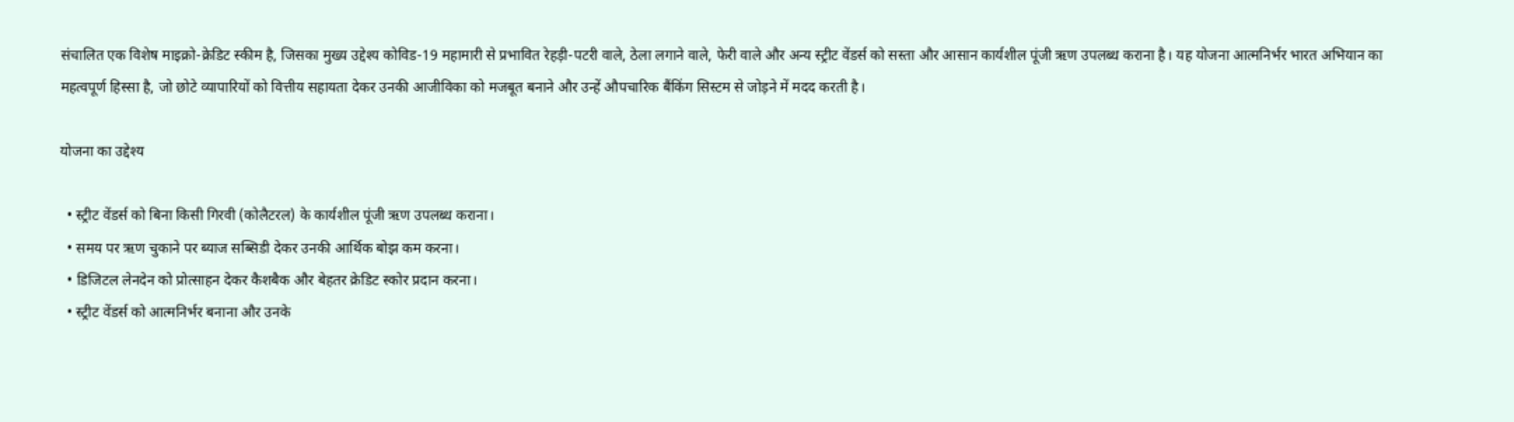संचालित एक विशेष माइक्रो-क्रेडिट स्कीम है, जिसका मुख्य उद्देश्य कोविड-19 महामारी से प्रभावित रेहड़ी-पटरी वाले, ठेला लगाने वाले, फेरी वाले और अन्य स्ट्रीट वेंडर्स को सस्ता और आसान कार्यशील पूंजी ऋण उपलब्ध कराना है। यह योजना आत्मनिर्भर भारत अभियान का महत्वपूर्ण हिस्सा है, जो छोटे व्यापारियों को वित्तीय सहायता देकर उनकी आजीविका को मजबूत बनाने और उन्हें औपचारिक बैंकिंग सिस्टम से जोड़ने में मदद करती है।

योजना का उद्देश्य

  • स्ट्रीट वेंडर्स को बिना किसी गिरवी (कोलैटरल) के कार्यशील पूंजी ऋण उपलब्ध कराना।
  • समय पर ऋण चुकाने पर ब्याज सब्सिडी देकर उनकी आर्थिक बोझ कम करना।
  • डिजिटल लेनदेन को प्रोत्साहन देकर कैशबैक और बेहतर क्रेडिट स्कोर प्रदान करना।
  • स्ट्रीट वेंडर्स को आत्मनिर्भर बनाना और उनके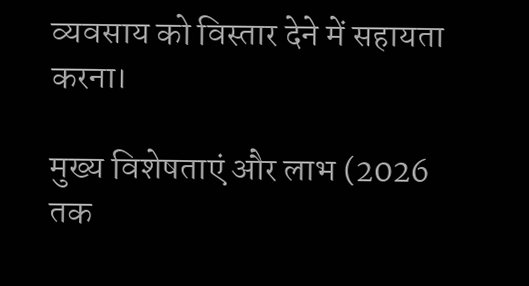व्यवसाय को विस्तार देने में सहायता करना।

मुख्य विशेषताएं और लाभ (2026 तक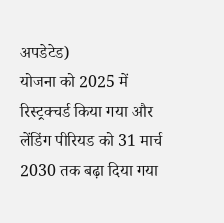अपडेटेड)
योजना को 2025 में रिस्ट्रक्चर्ड किया गया और लेंडिंग पीरियड को 31 मार्च 2030 तक बढ़ा दिया गया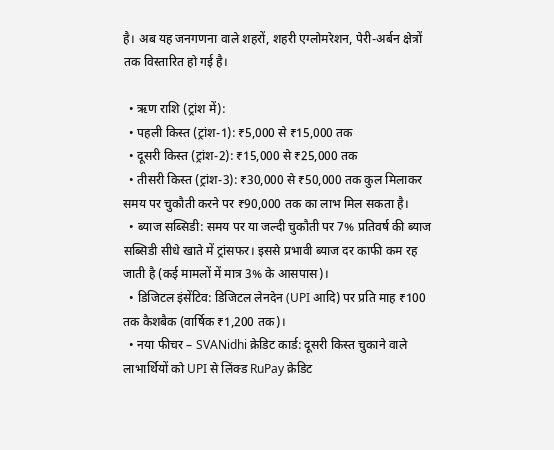है। अब यह जनगणना वाले शहरों, शहरी एग्लोमरेशन, पेरी-अर्बन क्षेत्रों तक विस्तारित हो गई है।

  • ऋण राशि (ट्रांश में):
  • पहली किस्त (ट्रांश-1): ₹5,000 से ₹15,000 तक
  • दूसरी किस्त (ट्रांश-2): ₹15,000 से ₹25,000 तक
  • तीसरी किस्त (ट्रांश-3): ₹30,000 से ₹50,000 तक कुल मिलाकर समय पर चुकौती करने पर ₹90,000 तक का लाभ मिल सकता है।
  • ब्याज सब्सिडी: समय पर या जल्दी चुकौती पर 7% प्रतिवर्ष की ब्याज सब्सिडी सीधे खाते में ट्रांसफर। इससे प्रभावी ब्याज दर काफी कम रह जाती है (कई मामलों में मात्र 3% के आसपास)।
  • डिजिटल इंसेंटिव: डिजिटल लेनदेन (UPI आदि) पर प्रति माह ₹100 तक कैशबैक (वार्षिक ₹1,200 तक)।
  • नया फीचर – SVANidhi क्रेडिट कार्ड: दूसरी किस्त चुकाने वाले लाभार्थियों को UPI से लिंक्ड RuPay क्रेडिट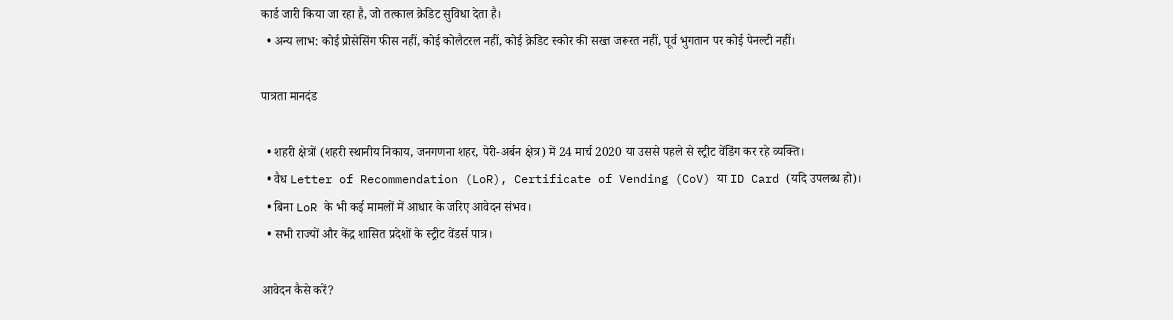कार्ड जारी किया जा रहा है, जो तत्काल क्रेडिट सुविधा देता है।
  • अन्य लाभ: कोई प्रोसेसिंग फीस नहीं, कोई कोलैटरल नहीं, कोई क्रेडिट स्कोर की सख्त जरूरत नहीं, पूर्व भुगतान पर कोई पेनल्टी नहीं।

पात्रता मानदंड

  • शहरी क्षेत्रों (शहरी स्थानीय निकाय, जनगणना शहर, पेरी-अर्बन क्षेत्र) में 24 मार्च 2020 या उससे पहले से स्ट्रीट वेंडिंग कर रहे व्यक्ति।
  • वैध Letter of Recommendation (LoR), Certificate of Vending (CoV) या ID Card (यदि उपलब्ध हो)।
  • बिना LoR के भी कई मामलों में आधार के जरिए आवेदन संभव।
  • सभी राज्यों और केंद्र शासित प्रदेशों के स्ट्रीट वेंडर्स पात्र।

आवेदन कैसे करें?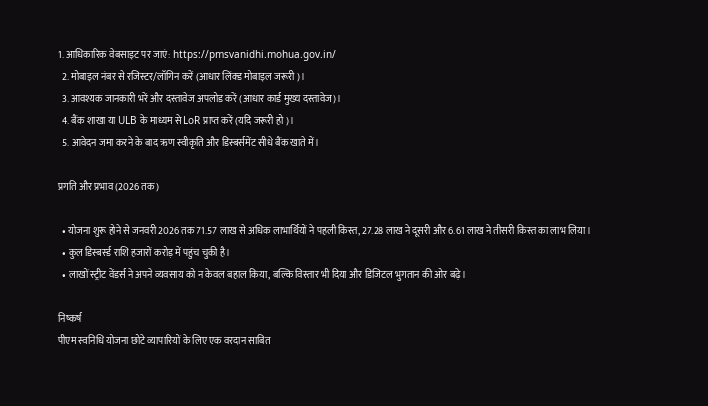1. आधिकारिक वेबसाइट पर जाएं: https://pmsvanidhi.mohua.gov.in/
  2. मोबाइल नंबर से रजिस्टर/लॉगिन करें (आधार लिंक्ड मोबाइल जरूरी)।
  3. आवश्यक जानकारी भरें और दस्तावेज अपलोड करें (आधार कार्ड मुख्य दस्तावेज)।
  4. बैंक शाखा या ULB के माध्यम से LoR प्राप्त करें (यदि जरूरी हो)।
  5. आवेदन जमा करने के बाद ऋण स्वीकृति और डिस्बर्समेंट सीधे बैंक खाते में।

प्रगति और प्रभाव (2026 तक)

  • योजना शुरू होने से जनवरी 2026 तक 71.57 लाख से अधिक लाभार्थियों ने पहली किस्त, 27.28 लाख ने दूसरी और 6.61 लाख ने तीसरी किस्त का लाभ लिया।
  • कुल डिस्बर्स्ड राशि हजारों करोड़ में पहुंच चुकी है।
  • लाखों स्ट्रीट वेंडर्स ने अपने व्यवसाय को न केवल बहाल किया, बल्कि विस्तार भी दिया और डिजिटल भुगतान की ओर बढ़े।

निष्कर्ष
पीएम स्वनिधि योजना छोटे व्यापारियों के लिए एक वरदान साबित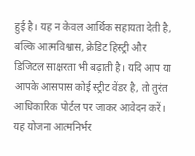हुई है। यह न केवल आर्थिक सहायता देती है, बल्कि आत्मविश्वास, क्रेडिट हिस्ट्री और डिजिटल साक्षरता भी बढ़ाती है। यदि आप या आपके आसपास कोई स्ट्रीट वेंडर है, तो तुरंत आधिकारिक पोर्टल पर जाकर आवेदन करें। यह योजना आत्मनिर्भर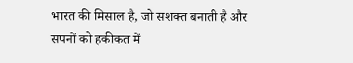भारत की मिसाल है, जो सशक्त बनाती है और सपनों को हकीकत में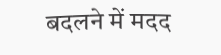बदलने में मदद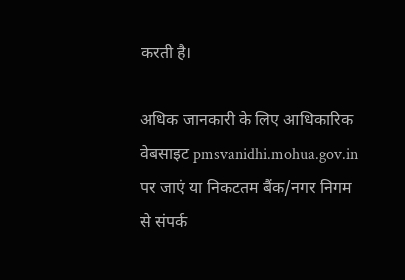करती है।

अधिक जानकारी के लिए आधिकारिक वेबसाइट pmsvanidhi.mohua.gov.in पर जाएं या निकटतम बैंक/नगर निगम से संपर्क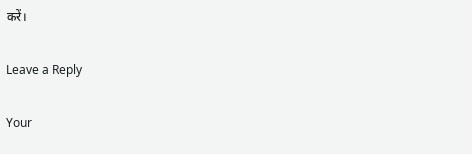करें।

Leave a Reply

Your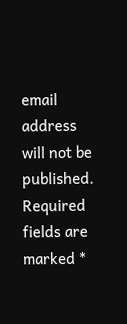email address will not be published. Required fields are marked *